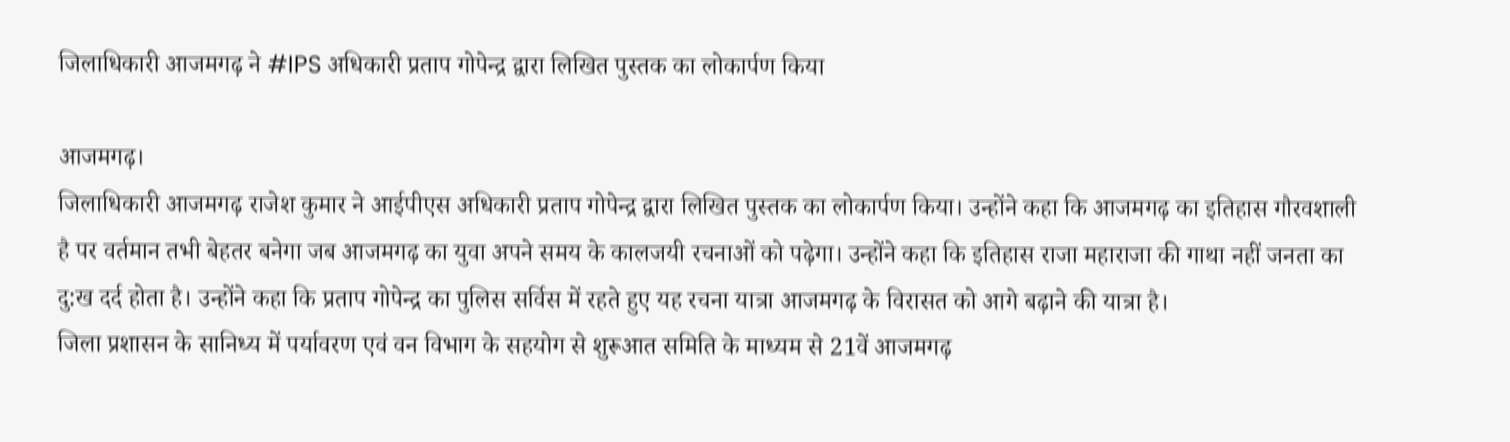जिलाधिकारी आजमगढ़ ने #IPS अधिकारी प्रताप गोपेन्द्र द्वारा लिखित पुस्तक का लोकार्पण किया

आजमगढ़।
जिलाधिकारी आजमगढ़ राजेश कुमार ने आईपीएस अधिकारी प्रताप गोपेन्द्र द्वारा लिखित पुस्तक का लोकार्पण किया। उन्होंने कहा कि आजमगढ़ का इतिहास गौरवशाली है पर वर्तमान तभी बेहतर बनेगा जब आजमगढ़ का युवा अपने समय के कालजयी रचनाओं को पढ़ेगा। उन्होंने कहा कि इतिहास राजा महाराजा की गाथा नहीं जनता का दु:ख दर्द होता है। उन्होंने कहा कि प्रताप गोपेन्द्र का पुलिस सर्विस में रहते हुए यह रचना यात्रा आजमगढ़ के विरासत को आगे बढ़ाने की यात्रा है।
जिला प्रशासन के सानिध्य में पर्यावरण एवं वन विभाग के सहयोग से शुरूआत समिति के माध्यम से 21वें आजमगढ़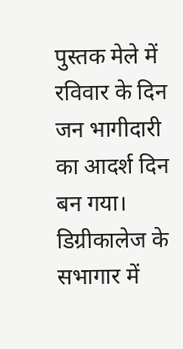पुस्तक मेले में रविवार के दिन जन भागीदारी का आदर्श दिन बन गया। डिग्रीकालेज के सभागार में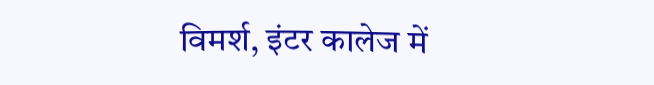विमर्श, इंटर कालेज में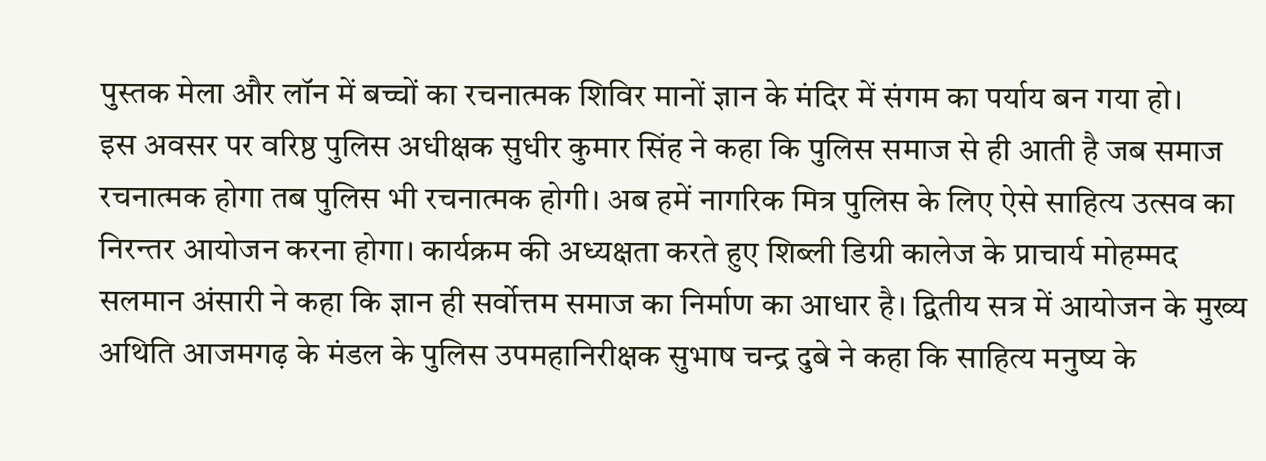पुस्तक मेला और लॉन में बच्चों का रचनात्मक शिविर मानों ज्ञान के मंदिर में संगम का पर्याय बन गया हो।
इस अवसर पर वरिष्ठ पुलिस अधीक्षक सुधीर कुमार सिंह ने कहा कि पुलिस समाज से ही आती है जब समाज रचनात्मक होगा तब पुलिस भी रचनात्मक होगी। अब हमें नागरिक मित्र पुलिस के लिए ऐसे साहित्य उत्सव का निरन्तर आयोजन करना होगा। कार्यक्रम की अध्यक्षता करते हुए शिब्ली डिग्री कालेज के प्राचार्य मोहम्मद सलमान अंसारी ने कहा कि ज्ञान ही सर्वोत्तम समाज का निर्माण का आधार है। द्वितीय सत्र में आयोजन के मुख्य अथिति आजमगढ़ के मंडल के पुलिस उपमहानिरीक्षक सुभाष चन्द्र दुबे ने कहा कि साहित्य मनुष्य के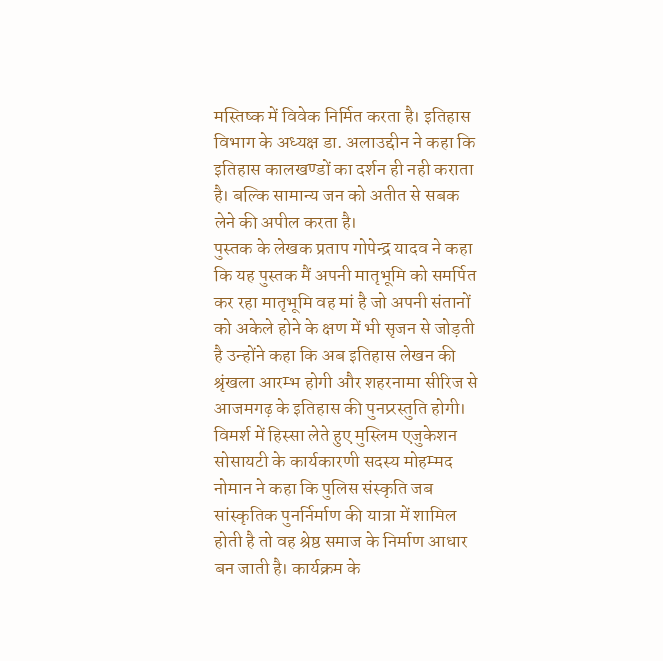मस्तिष्क में विवेक निर्मित करता है। इतिहास विभाग के अध्यक्ष डा. अलाउद्दीन ने कहा कि इतिहास कालखण्डों का दर्शन ही नही कराता है। बल्कि सामान्य जन को अतीत से सबक लेने की अपील करता है।
पुस्तक के लेखक प्रताप गोपेन्द्र यादव ने कहा कि यह पुस्तक मैं अपनी मातृभूमि को समर्पित कर रहा मातृभूमि वह मां है जो अपनी संतानों को अकेले होने के क्षण में भी सृजन से जोड़ती है उन्होंने कहा कि अब इतिहास लेखन की श्रृंखला आरम्भ होगी और शहरनामा सीरिज से आजमगढ़ के इतिहास की पुनप्र्रस्तुति होगी।
विमर्श में हिस्सा लेते हुए मुस्लिम एजुकेशन सोसायटी के कार्यकारणी सदस्य मोहम्मद नोमान ने कहा कि पुलिस संस्कृति जब सांस्कृतिक पुनर्निर्माण की यात्रा में शामिल होती है तो वह श्रेष्ठ समाज के निर्माण आधार बन जाती है। कार्यक्रम के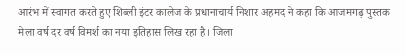आरंभ में स्वागत करते हुए शिब्ली इंटर कालेज के प्रधानाचार्य निशार अहमद ने कहा कि आजमगढ़ पुस्तक मेला वर्ष दर वर्ष विमर्श का नया इतिहास लिख रहा है। जिला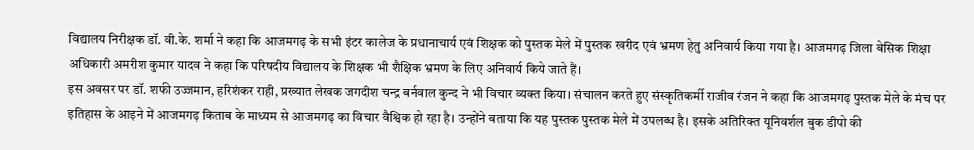विद्यालय निरीक्षक डॉ. वी.के. शर्मा ने कहा कि आजमगढ़ के सभी इंटर कालेज के प्रधानाचार्य एवं शिक्षक को पुस्तक मेले में पुस्तक खरीद एवं भ्रमण हेतु अनिवार्य किया गया है। आजमगढ़ जिला बेसिक शिक्षा अधिकारी अमरीश कुमार यादव ने कहा कि परिषदीय विद्यालय के शिक्षक भी शैक्षिक भ्रमण के लिए अनिवार्य किये जाते हैं।
इस अवसर पर डॉ. शफी उज्जमान, हरिशंकर राही, प्रख्यात लेखक जगदीश चन्द्र बर्नवाल कुन्द ने भी विचार व्यक्त किया। संचालन करते हुए संस्कृतिकर्मी राजीव रंजन ने कहा कि आजमगढ़ पुस्तक मेले के मंच पर इतिहास के आइने में आजमगढ़ किताब के माध्यम से आजमगढ़ का विचार वैश्विक हो रहा है। उन्होंने बताया कि यह पुस्तक पुस्तक मेले में उपलब्ध है। इसके अतिरिक्त यूनिवर्शल बुक डीपो की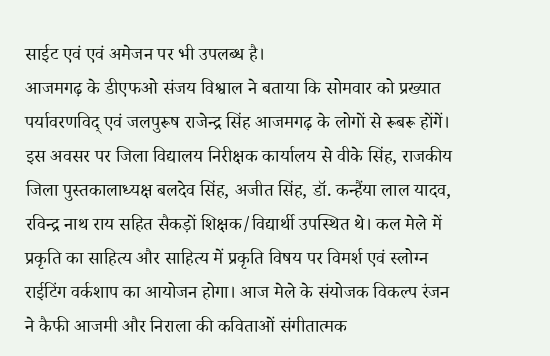साईट एवं एवं अमेजन पर भी उपलब्ध है।
आजमगढ़ के डीएफओ संजय विश्वाल ने बताया कि सोमवार को प्रख्यात पर्यावरणविद् एवं जलपुरूष राजेन्द्र सिंह आजमगढ़ के लोगों से रूबरू होंगें। इस अवसर पर जिला विद्यालय निरीक्षक कार्यालय से वीके सिंह, राजकीय जिला पुस्तकालाध्यक्ष बलदेव सिंह, अजीत सिंह, डॉ. कन्हैंया लाल यादव, रविन्द्र नाथ राय सहित सैकड़ों शिक्षक/विद्यार्थी उपस्थित थे। कल मेले में प्रकृति का साहित्य और साहित्य में प्रकृति विषय पर विमर्श एवं स्लोग्न राईटिंग वर्कशाप का आयोजन होगा। आज मेले के संयोजक विकल्प रंजन ने कैफी आजमी और निराला की कविताओं संगीतात्मक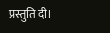प्रस्तुति दी।